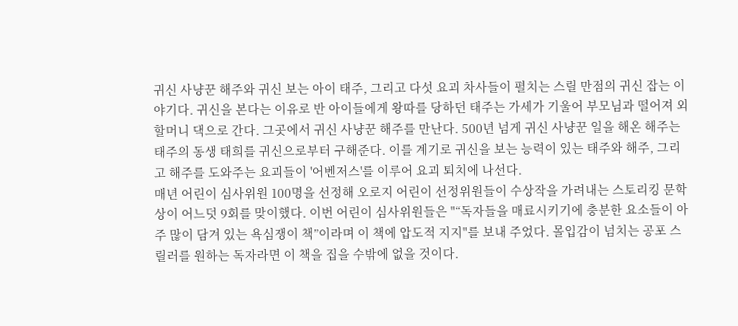귀신 사냥꾼 해주와 귀신 보는 아이 태주, 그리고 다섯 요괴 차사들이 펼치는 스릴 만점의 귀신 잡는 이야기다. 귀신을 본다는 이유로 반 아이들에게 왕따를 당하던 태주는 가세가 기울어 부모님과 떨어져 외할머니 댁으로 간다. 그곳에서 귀신 사냥꾼 해주를 만난다. 500년 넘게 귀신 사냥꾼 일을 해온 해주는 태주의 동생 태희를 귀신으로부터 구해준다. 이를 계기로 귀신을 보는 능력이 있는 태주와 해주, 그리고 해주를 도와주는 요괴들이 '어벤저스'를 이루어 요괴 퇴치에 나선다.
매년 어린이 심사위원 100명을 선정해 오로지 어린이 선정위원들이 수상작을 가려내는 스토리킹 문학상이 어느덧 9회를 맞이했다. 이번 어린이 심사위원들은 "“독자들을 매료시키기에 충분한 요소들이 아주 많이 담겨 있는 욕심쟁이 책”이라며 이 책에 압도적 지지"를 보내 주었다. 몰입감이 넘치는 공포 스릴러를 원하는 독자라면 이 책을 집을 수밖에 없을 것이다.